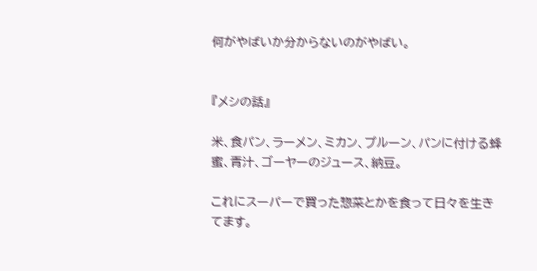何がやばいか分からないのがやばい。


『メシの話』

米、食パン、ラーメン、ミカン、プルーン、パンに付ける蜂蜜、青汁、ゴーヤーのジュース、納豆。

これにスーパーで買った惣菜とかを食って日々を生きてます。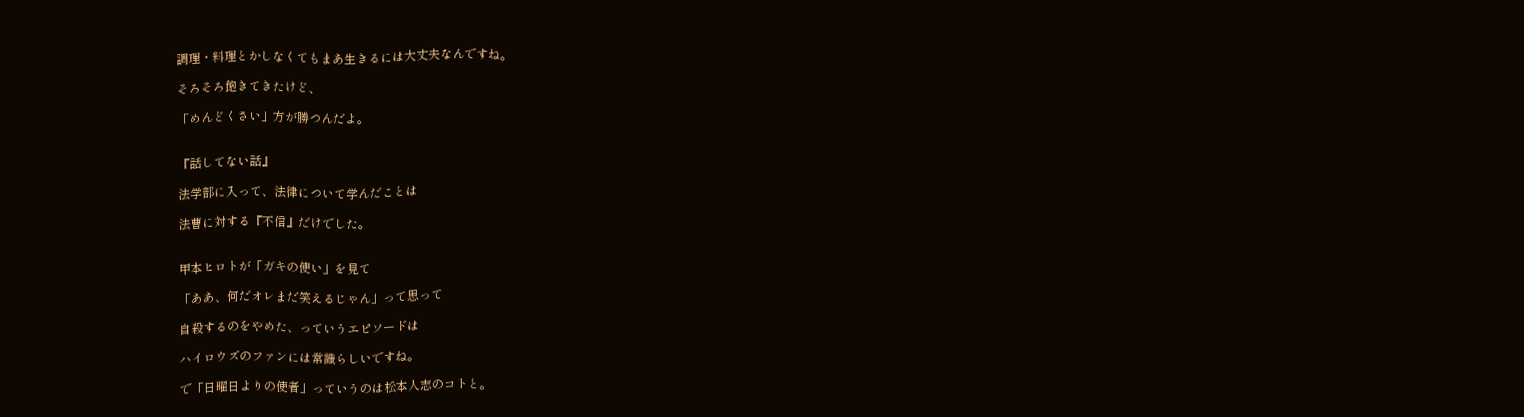調理・料理とかしなくてもまあ生きるには大丈夫なんですね。

そろそろ飽きてきたけど、

「めんどくさい」方が勝つんだよ。


『話してない話』

法学部に入って、法律について学んだことは

法曹に対する『不信』だけでした。


甲本ヒロトが「ガキの使い」を見て

「ああ、何だオレまだ笑えるじゃん」って思って

自殺するのをやめた、っていうエピソードは

ハイロウズのファンには常識らしいですね。

で「日曜日よりの使者」っていうのは松本人志のコトと。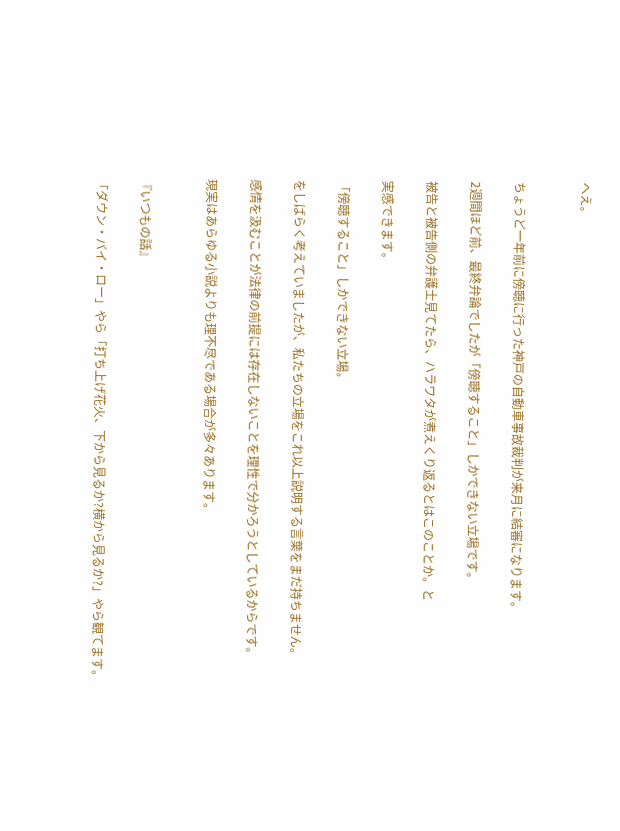へえ。


ちょうど一年前に傍聴に行った神戸の自動車事故裁判が来月に結審になります。

2週間ほど前、最終弁論でしたが「傍聴すること」しかできない立場です。

被告と被告側の弁護士見てたら、ハラワタが煮えくり返るとはこのことか。と

実感できます。

「傍聴すること」しかできない立場。

をしばらく考えていましたが、私たちの立場をこれ以上説明する言葉をまだ持ちません。

感情を汲むことが法律の前提には存在しないことを理性で分かろうとしているからです。

現実はあらゆる小説よりも理不尽である場合が多々あります。


『いつもの話』

「ダウン・バイ・ロー」やら「打ち上げ花火、下から見るか?横から見るか?」やら観てます。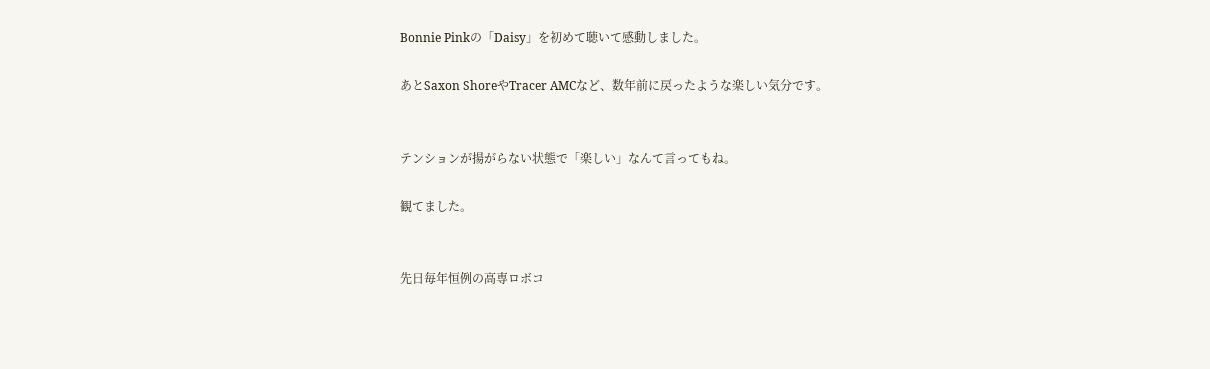Bonnie Pinkの「Daisy」を初めて聴いて感動しました。

あとSaxon ShoreやTracer AMCなど、数年前に戻ったような楽しい気分です。


テンションが揚がらない状態で「楽しい」なんて言ってもね。

観てました。


先日毎年恒例の高専ロボコ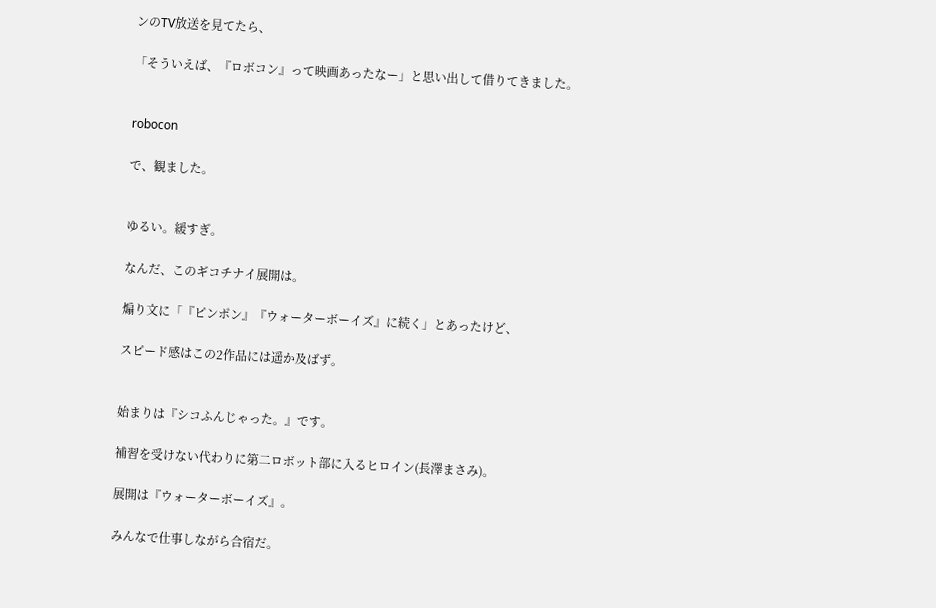ンのTV放送を見てたら、

「そういえば、『ロボコン』って映画あったなー」と思い出して借りてきました。


robocon

で、観ました。


ゆるい。緩すぎ。

なんだ、このギコチナイ展開は。

煽り文に「『ピンポン』『ウォーターボーイズ』に続く」とあったけど、

スピード感はこの2作品には遥か及ばず。


始まりは『シコふんじゃった。』です。

補習を受けない代わりに第二ロボット部に入るヒロイン(長澤まさみ)。

展開は『ウォーターボーイズ』。

みんなで仕事しながら合宿だ。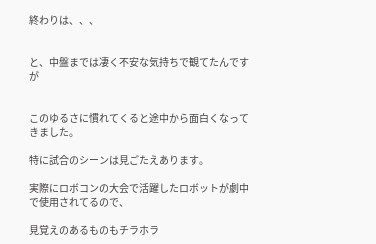終わりは、、、


と、中盤までは凄く不安な気持ちで観てたんですが


このゆるさに慣れてくると途中から面白くなってきました。

特に試合のシーンは見ごたえあります。

実際にロボコンの大会で活躍したロボットが劇中で使用されてるので、

見覚えのあるものもチラホラ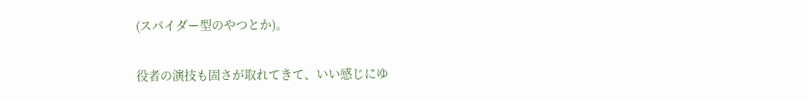(スパイダー型のやつとか)。

役者の演技も固さが取れてきて、いい感じにゆ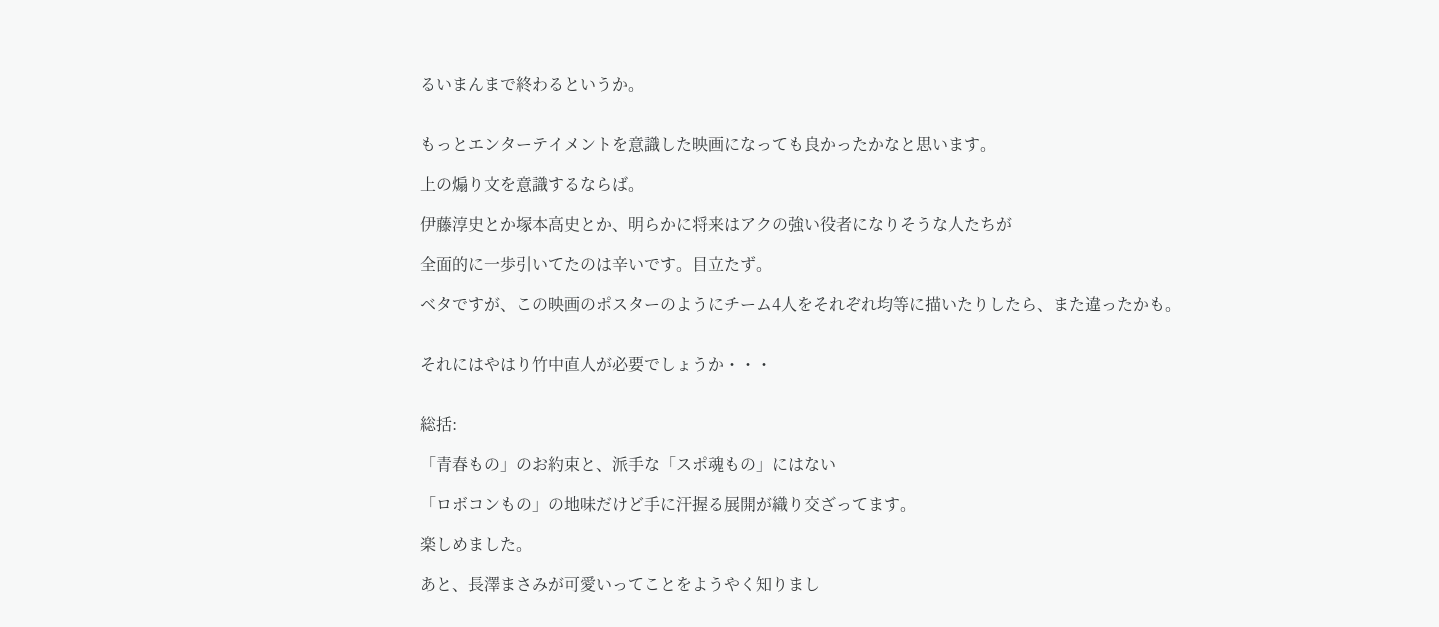るいまんまで終わるというか。


もっとエンターテイメントを意識した映画になっても良かったかなと思います。

上の煽り文を意識するならば。

伊藤淳史とか塚本高史とか、明らかに将来はアクの強い役者になりそうな人たちが

全面的に一歩引いてたのは辛いです。目立たず。

ベタですが、この映画のポスターのようにチーム4人をそれぞれ均等に描いたりしたら、また違ったかも。


それにはやはり竹中直人が必要でしょうか・・・


総括:

「青春もの」のお約束と、派手な「スポ魂もの」にはない

「ロボコンもの」の地味だけど手に汗握る展開が織り交ざってます。

楽しめました。

あと、長澤まさみが可愛いってことをようやく知りまし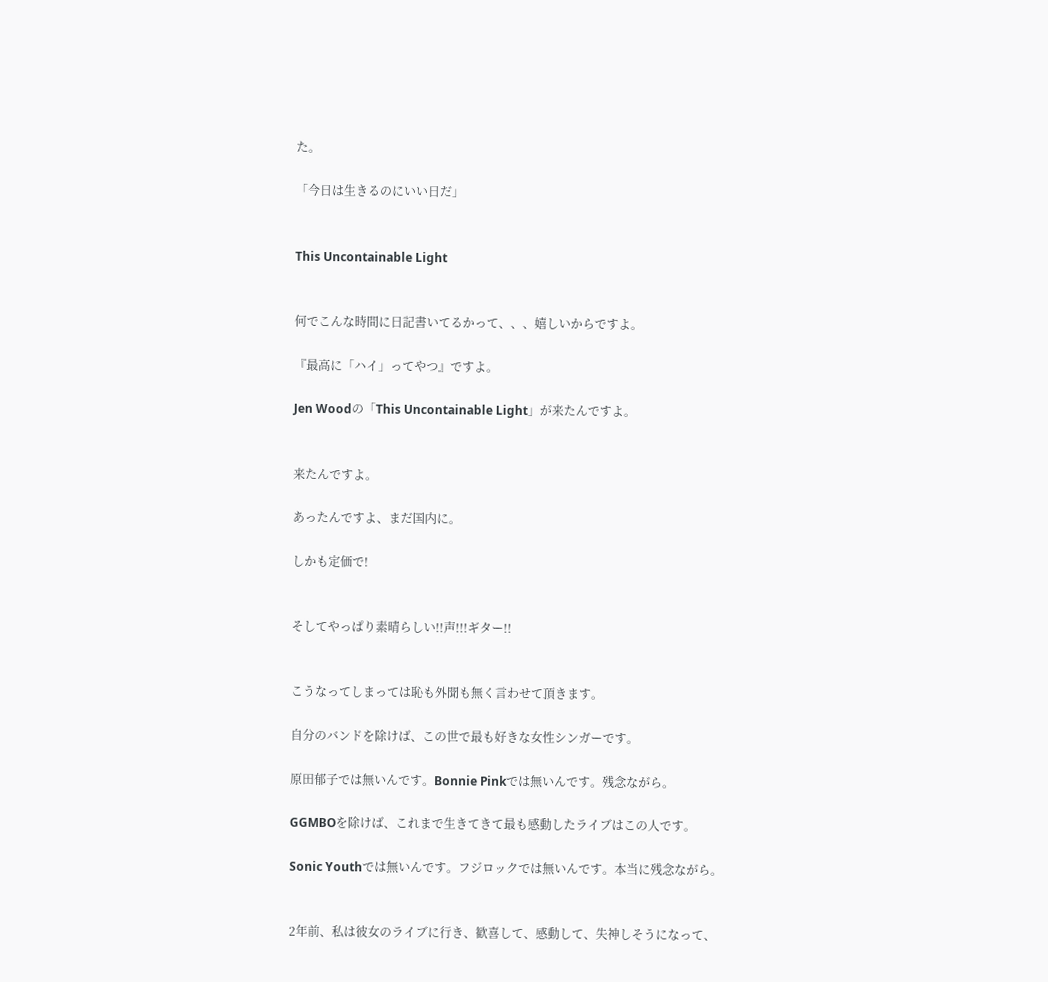た。

「今日は生きるのにいい日だ」


This Uncontainable Light


何でこんな時間に日記書いてるかって、、、嬉しいからですよ。

『最高に「ハイ」ってやつ』ですよ。

Jen Woodの「This Uncontainable Light」が来たんですよ。


来たんですよ。

あったんですよ、まだ国内に。

しかも定価で!


そしてやっぱり素晴らしい!!声!!!ギター!!


こうなってしまっては恥も外聞も無く言わせて頂きます。

自分のバンドを除けば、この世で最も好きな女性シンガーです。

原田郁子では無いんです。Bonnie Pinkでは無いんです。残念ながら。

GGMBOを除けば、これまで生きてきて最も感動したライブはこの人です。

Sonic Youthでは無いんです。フジロックでは無いんです。本当に残念ながら。


2年前、私は彼女のライブに行き、歓喜して、感動して、失神しそうになって、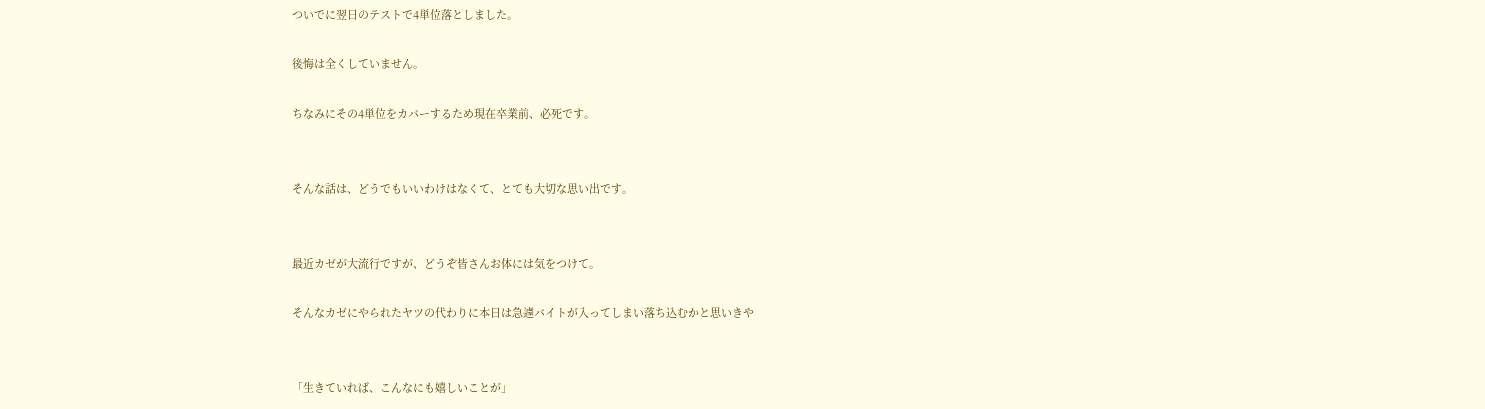ついでに翌日のテストで4単位落としました。

後悔は全くしていません。

ちなみにその4単位をカバーするため現在卒業前、必死です。


そんな話は、どうでもいいわけはなくて、とても大切な思い出です。


最近カゼが大流行ですが、どうぞ皆さんお体には気をつけて。

そんなカゼにやられたヤツの代わりに本日は急遽バイトが入ってしまい落ち込むかと思いきや


「生きていれば、こんなにも嬉しいことが」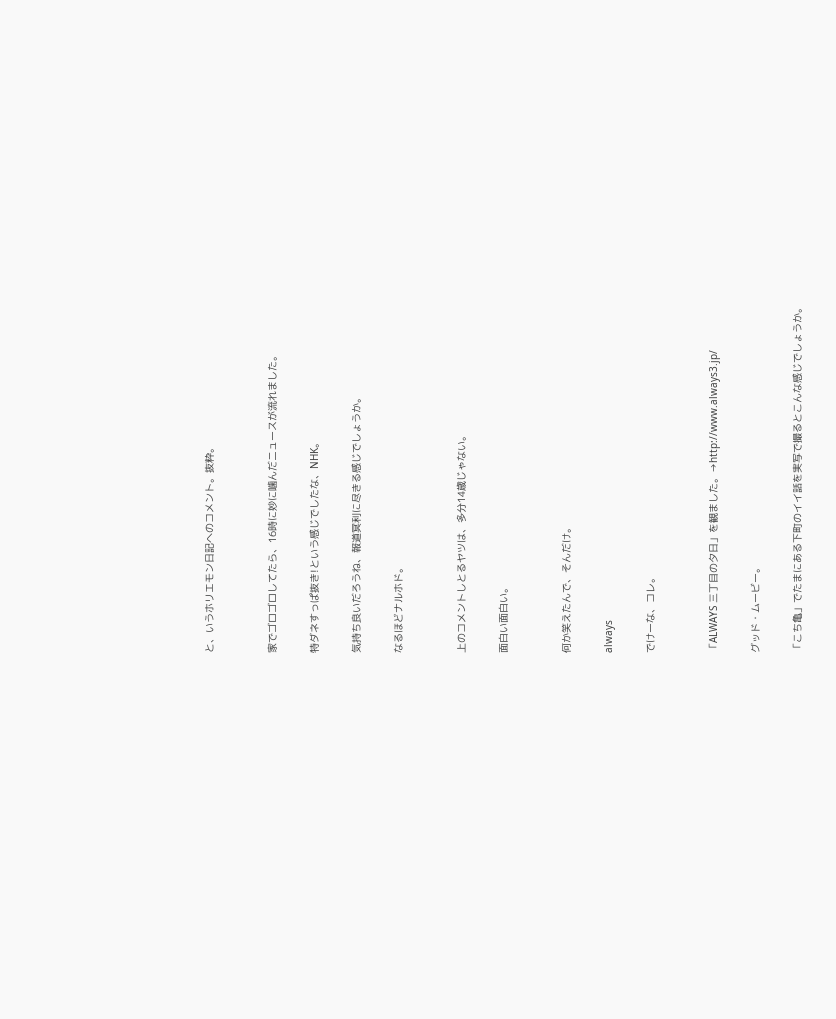と、いうホリエモン日記へのコメント。抜粋。


家でゴロゴロしてたら、16時に妙に噛んだニュースが流れました。

特ダネすっぱ抜き!という感じでしたな、NHK。

気持ち良いだろうね、報道冥利に尽きる感じでしょうか。

なるほどナルホド。


上のコメントしとるヤツは、多分14歳じゃない。

面白い面白い。


何か笑えたんで、そんだけ。

always

でけーな、コレ。


「ALWAYS 三丁目の夕日」を観ました。→http://www.always3.jp/

グッド・ムービー。

「こち亀」でたまにある下町のイイ話を実写で撮るとこんな感じでしょうか。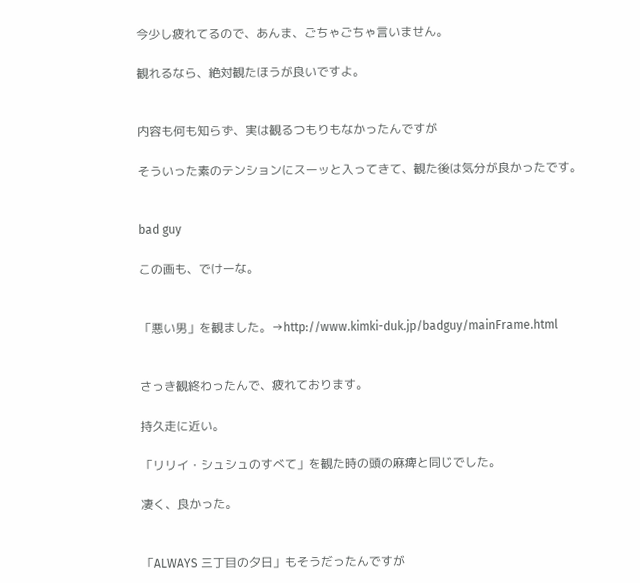今少し疲れてるので、あんま、ごちゃごちゃ言いません。

観れるなら、絶対観たほうが良いですよ。


内容も何も知らず、実は観るつもりもなかったんですが

そういった素のテンションにスーッと入ってきて、観た後は気分が良かったです。


bad guy

この画も、でけーな。


「悪い男」を観ました。→http://www.kimki-duk.jp/badguy/mainFrame.html


さっき観終わったんで、疲れております。

持久走に近い。

「リリイ・シュシュのすべて」を観た時の頭の麻痺と同じでした。

凄く、良かった。


「ALWAYS 三丁目の夕日」もそうだったんですが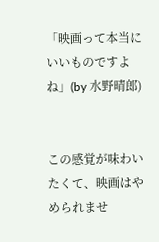「映画って本当にいいものですよね」(by 水野晴郎)


この感覚が味わいたくて、映画はやめられませ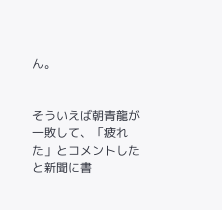ん。


そういえば朝青龍が一敗して、「疲れた」とコメントしたと新聞に書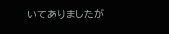いてありましたが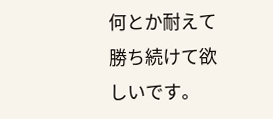何とか耐えて勝ち続けて欲しいです。